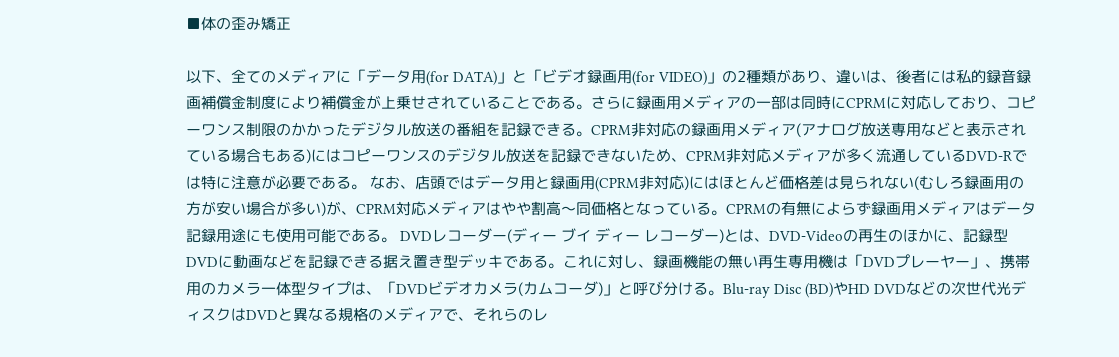■体の歪み矯正

以下、全てのメディアに「データ用(for DATA)」と「ビデオ録画用(for VIDEO)」の2種類があり、違いは、後者には私的録音録画補償金制度により補償金が上乗せされていることである。さらに録画用メディアの一部は同時にCPRMに対応しており、コピーワンス制限のかかったデジタル放送の番組を記録できる。CPRM非対応の録画用メディア(アナログ放送専用などと表示されている場合もある)にはコピーワンスのデジタル放送を記録できないため、CPRM非対応メディアが多く流通しているDVD-Rでは特に注意が必要である。 なお、店頭ではデータ用と録画用(CPRM非対応)にはほとんど価格差は見られない(むしろ録画用の方が安い場合が多い)が、CPRM対応メディアはやや割高〜同価格となっている。CPRMの有無によらず録画用メディアはデータ記録用途にも使用可能である。 DVDレコーダー(ディー ブイ ディー レコーダー)とは、DVD-Videoの再生のほかに、記録型DVDに動画などを記録できる据え置き型デッキである。これに対し、録画機能の無い再生専用機は「DVDプレーヤー」、携帯用のカメラ一体型タイプは、「DVDビデオカメラ(カムコーダ)」と呼び分ける。Blu-ray Disc (BD)やHD DVDなどの次世代光ディスクはDVDと異なる規格のメディアで、それらのレ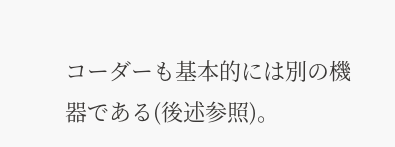コーダーも基本的には別の機器である(後述参照)。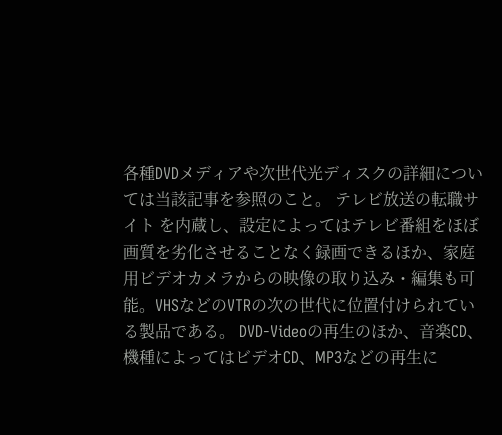各種DVDメディアや次世代光ディスクの詳細については当該記事を参照のこと。 テレビ放送の転職サイト を内蔵し、設定によってはテレビ番組をほぼ画質を劣化させることなく録画できるほか、家庭用ビデオカメラからの映像の取り込み・編集も可能。VHSなどのVTRの次の世代に位置付けられている製品である。 DVD-Videoの再生のほか、音楽CD、機種によってはビデオCD、MP3などの再生に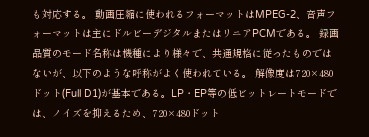も対応する。 動画圧縮に使われるフォーマットはMPEG-2、音声フォーマットは主にドルビーデジタルまたはリニアPCMである。 録画品質のモード名称は機種により様々で、共通規格に従ったものではないが、以下のような呼称がよく使われている。 解像度は720×480ドット(Full D1)が基本である。LP・EP等の低ビットレートモードでは、ノイズを抑えるため、720×480ドット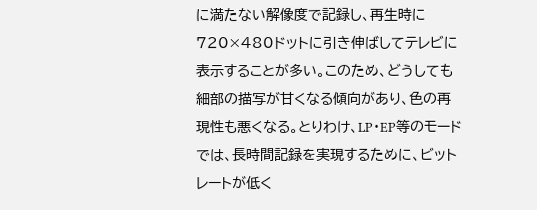に満たない解像度で記録し、再生時に720×480ドットに引き伸ばしてテレビに表示することが多い。このため、どうしても細部の描写が甘くなる傾向があり、色の再現性も悪くなる。とりわけ、LP・EP等のモードでは、長時間記録を実現するために、ビットレートが低く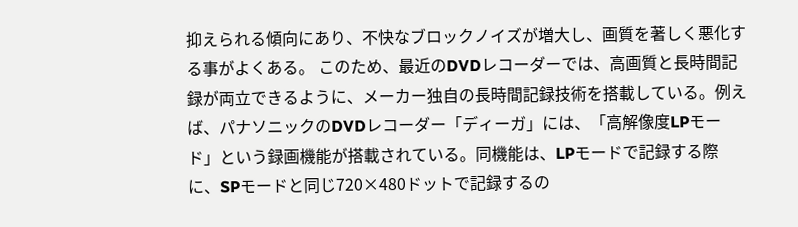抑えられる傾向にあり、不快なブロックノイズが増大し、画質を著しく悪化する事がよくある。 このため、最近のDVDレコーダーでは、高画質と長時間記録が両立できるように、メーカー独自の長時間記録技術を搭載している。例えば、パナソニックのDVDレコーダー「ディーガ」には、「高解像度LPモード」という録画機能が搭載されている。同機能は、LPモードで記録する際に、SPモードと同じ720×480ドットで記録するの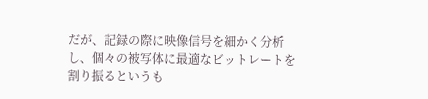だが、記録の際に映像信号を細かく分析し、個々の被写体に最適なビットレートを割り振るというも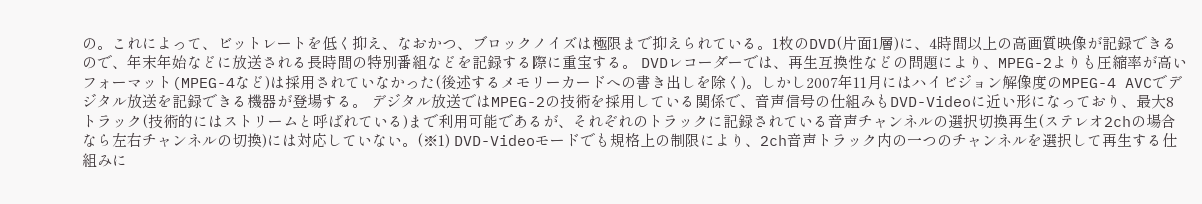の。これによって、ビットレートを低く抑え、なおかつ、ブロックノイズは極限まで抑えられている。1枚のDVD(片面1層)に、4時間以上の高画質映像が記録できるので、年末年始などに放送される長時間の特別番組などを記録する際に重宝する。 DVDレコーダーでは、再生互換性などの問題により、MPEG-2よりも圧縮率が高いフォーマット(MPEG-4など)は採用されていなかった(後述するメモリーカードへの書き出しを除く)。しかし2007年11月にはハイビジョン解像度のMPEG-4 AVCでデジタル放送を記録できる機器が登場する。 デジタル放送ではMPEG-2の技術を採用している関係で、音声信号の仕組みもDVD-Videoに近い形になっており、最大8トラック(技術的にはストリームと呼ばれている)まで利用可能であるが、それぞれのトラックに記録されている音声チャンネルの選択切換再生(ステレオ2chの場合なら左右チャンネルの切換)には対応していない。(※1) DVD-Videoモードでも規格上の制限により、2ch音声トラック内の一つのチャンネルを選択して再生する仕組みに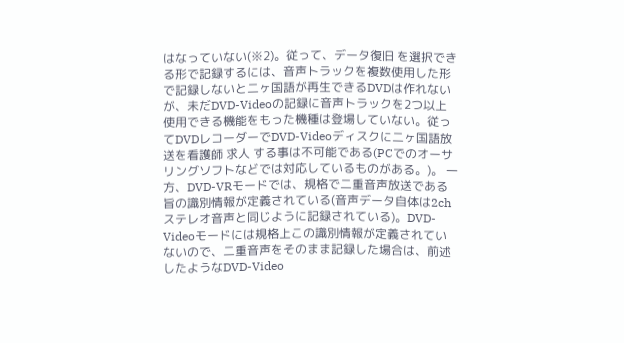はなっていない(※2)。従って、データ復旧 を選択できる形で記録するには、音声トラックを複数使用した形で記録しないと二ヶ国語が再生できるDVDは作れないが、未だDVD-Videoの記録に音声トラックを2つ以上使用できる機能をもった機種は登場していない。従ってDVDレコーダーでDVD-Videoディスクに二ヶ国語放送を看護師 求人 する事は不可能である(PCでのオーサリングソフトなどでは対応しているものがある。)。 一方、DVD-VRモードでは、規格で二重音声放送である旨の識別情報が定義されている(音声データ自体は2chステレオ音声と同じように記録されている)。DVD-Videoモードには規格上この識別情報が定義されていないので、二重音声をそのまま記録した場合は、前述したようなDVD-Video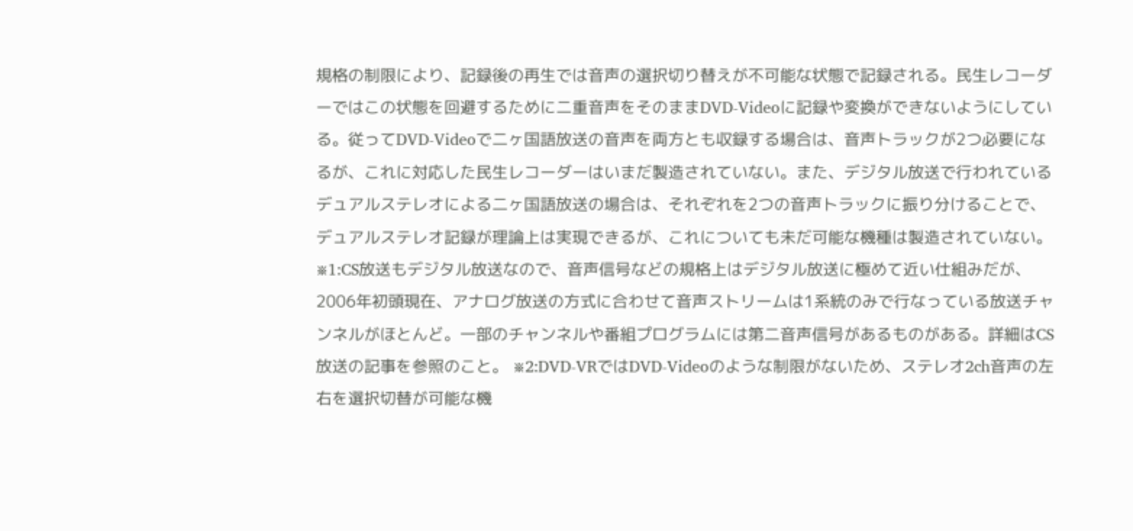規格の制限により、記録後の再生では音声の選択切り替えが不可能な状態で記録される。民生レコーダーではこの状態を回避するために二重音声をそのままDVD-Videoに記録や変換ができないようにしている。従ってDVD-Videoで二ヶ国語放送の音声を両方とも収録する場合は、音声トラックが2つ必要になるが、これに対応した民生レコーダーはいまだ製造されていない。また、デジタル放送で行われているデュアルステレオによる二ヶ国語放送の場合は、それぞれを2つの音声トラックに振り分けることで、デュアルステレオ記録が理論上は実現できるが、これについても未だ可能な機種は製造されていない。 ※1:CS放送もデジタル放送なので、音声信号などの規格上はデジタル放送に極めて近い仕組みだが、2006年初頭現在、アナログ放送の方式に合わせて音声ストリームは1系統のみで行なっている放送チャンネルがほとんど。一部のチャンネルや番組プログラムには第二音声信号があるものがある。詳細はCS放送の記事を参照のこと。 ※2:DVD-VRではDVD-Videoのような制限がないため、ステレオ2ch音声の左右を選択切替が可能な機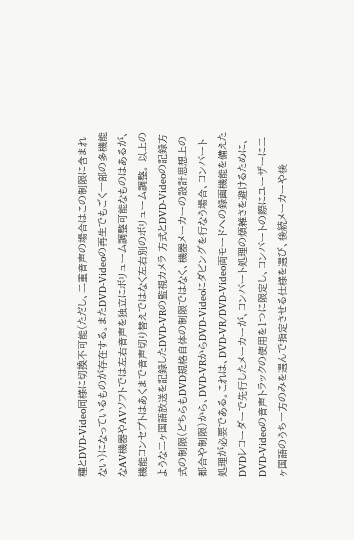種とDVD-Video同様に切換不可能(ただし、二重音声の場合はこの制限に含まれない)になっているものが存在する。またDVD-Videoの再生でもごく一部の多機能なAV機器やAVソフトでは左右音声を独立にボリューム調整可能なものはあるが、機能コンセプトはあくまで音声切り替えではなく左右別のボリューム調整。 以上のような二ヶ国語放送を記録したDVD-VRの監視カメラ 方式とDVD-Videoの記録方式の制限(どちらもDVD規格自体の制限ではなく、機器メーカーの設計思想上の都合や制限)から、DVD-VRからDVD-Videoにダビングを行なう場合、コンバート処理が必要である。これは、DVD-VR/DVD-Video両モードへの録画機能を備えたDVDレコーダーで先行したメーカーが、コンバート処理の煩雑さを避けるために、DVD-Videoの音声トラックの使用を1つに限定し、コンバートの際にユーザーに二ヶ国語のうち一方のみを選んで指定させる仕様を選び、後続メーカーや後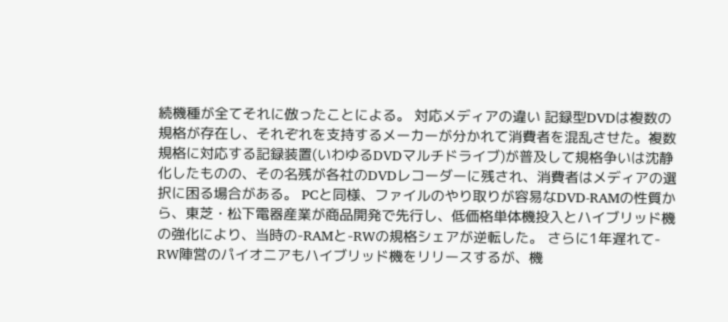続機種が全てそれに倣ったことによる。 対応メディアの違い 記録型DVDは複数の規格が存在し、それぞれを支持するメーカーが分かれて消費者を混乱させた。複数規格に対応する記録装置(いわゆるDVDマルチドライブ)が普及して規格争いは沈静化したものの、その名残が各社のDVDレコーダーに残され、消費者はメディアの選択に困る場合がある。 PCと同様、ファイルのやり取りが容易なDVD-RAMの性質から、東芝・松下電器産業が商品開発で先行し、低価格単体機投入とハイブリッド機の強化により、当時の-RAMと-RWの規格シェアが逆転した。 さらに1年遅れて-RW陣営のパイオニアもハイブリッド機をリリースするが、機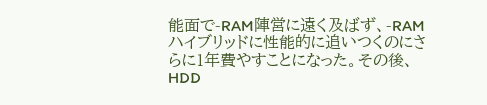能面で-RAM陣営に遠く及ばず、-RAMハイブリッドに性能的に追いつくのにさらに1年費やすことになった。その後、HDD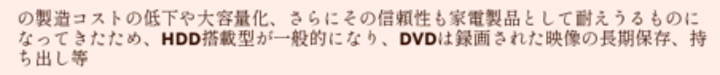の製造コストの低下や大容量化、さらにその信頼性も家電製品として耐えうるものになってきたため、HDD搭載型が一般的になり、DVDは録画された映像の長期保存、持ち出し等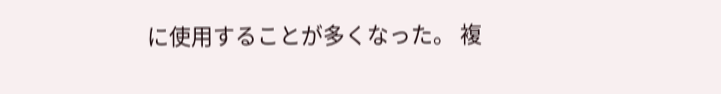に使用することが多くなった。 複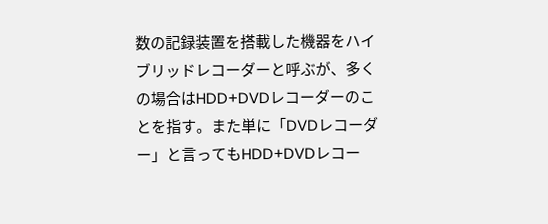数の記録装置を搭載した機器をハイブリッドレコーダーと呼ぶが、多くの場合はHDD+DVDレコーダーのことを指す。また単に「DVDレコーダー」と言ってもHDD+DVDレコー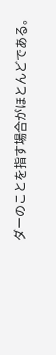ダーのことを指す場合がほとんどである。